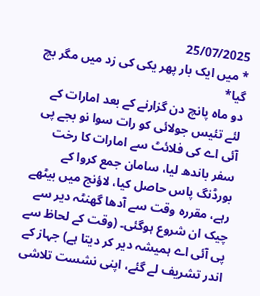25/07/2025
* میں ایک بار پھر یکی کی زد میں مگر بچ گیا*
دو ماہ پانچ دن گزارنے کے بعد امارات کے لئے تئیس جولائی کو رات سوا نو بجے پی آئی اے کی فلائٹ سے امارات کا رخت سفر باندھ لیا، سامان جمع کروا کے بورڈنگ پاس حاصل کیا، لاؤنج میں بیٹھے رہے، مقررہ وقت سے آدھا گھنٹہ دیر سے چیک ان شروع ہوگئی۔ (وقت کے لحاظ سے پی آئی اے ہمیشہ دیر کر دیتا ہے) جہاز کے اندر تشریف لے گئے، اپنی نشست تلاشی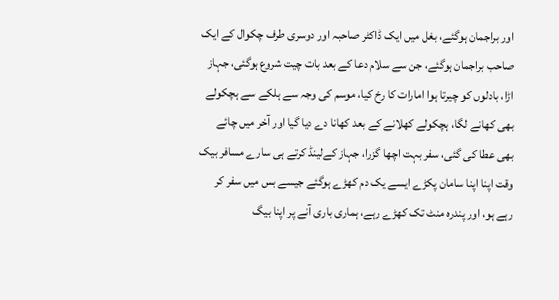اور براجمان ہوگئے، بغل میں ایک ڈاکٹر صاحبہ اور دوسری طرف چکوال کے ایک صاحب براجمان ہوگئے، جن سے سلام دعا کے بعد بات چیت شروع ہوگئی، جہاز اڑا، بادلوں کو چیرتا ہوا امارات کا رخ کیا، موسم کی وجہ سے ہلکے سے ہچکولے بھی کھانے لگا، ہچکولے کھلانے کے بعد کھانا دے دیا گیا اور آخر میں چائے بھی عطا کی گئی، سفر بہت اچھا گزرا، جہاز کےلینڈ کرتے ہی سارے مسافر بیک وقت اپنا اپنا سامان پکڑے ایسے یک دم کھڑے ہوگئے جیسے بس میں سفر کر رہے ہو، اور پندرہ منٹ تک کھڑے رہے، ہماری باری آنے پر اپنا بیگ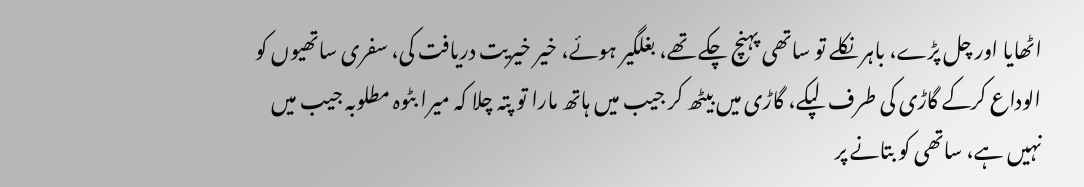اٹھایا اور چل پڑے، باہر نکلے تو ساتھی پہنچ چکے تھے، بغلگیر ہوئے، خیر خیریت دریافت کی، سفری ساتھیوں کو الوداع کرکے گاڑی کی طرف لپکے، گاڑی میں بیٹھ کر جیب میں ہاتھ مارا تو پتہ چلا کہ میرا بٹوہ مطلوبہ جیب میں نہیں ہے، ساتھی کو بتانے پر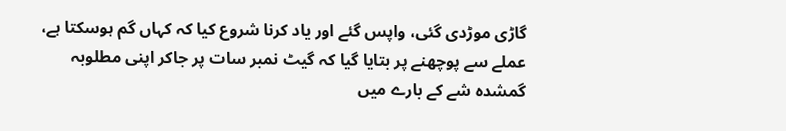گاڑی موڑدی گئی، واپس گئے اور یاد کرنا شروع کیا کہ کہاں گم ہوسکتا ہے، عملے سے پوچھنے پر بتایا گیا کہ گیٹ نمبر سات پر جاکر اپنی مطلوبہ گمشدہ شے کے بارے میں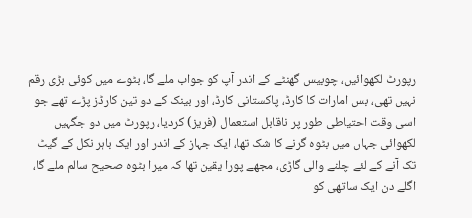رپورٹ لکھوائیں، چوبیس گھنٹے کے اندر آپ کو جواب ملے گا، بٹوے میں کوئی بڑی رقم نہیں تھی، بس امارات کا کارڈ، پاکستانی کارڈ، اور بینک کے دو تین کارڈز پڑے تھے جو اسی وقت احتیاطی طور پر ناقابل استعمال (فریز) کردیا، رپورٹ میں دو جگہیں لکھوائی جہاں میں بٹوہ گرنے کا شک تھا، ایک جہاز کے اندر اور ایک باہر نکل کے گیٹ تک آنے کے لئے چلنے والی گاڑی، مجھے پورا یقین تھا کہ میرا بٹوہ صحیح سالم ملے گا، اگلے دن ایک ساتھی کو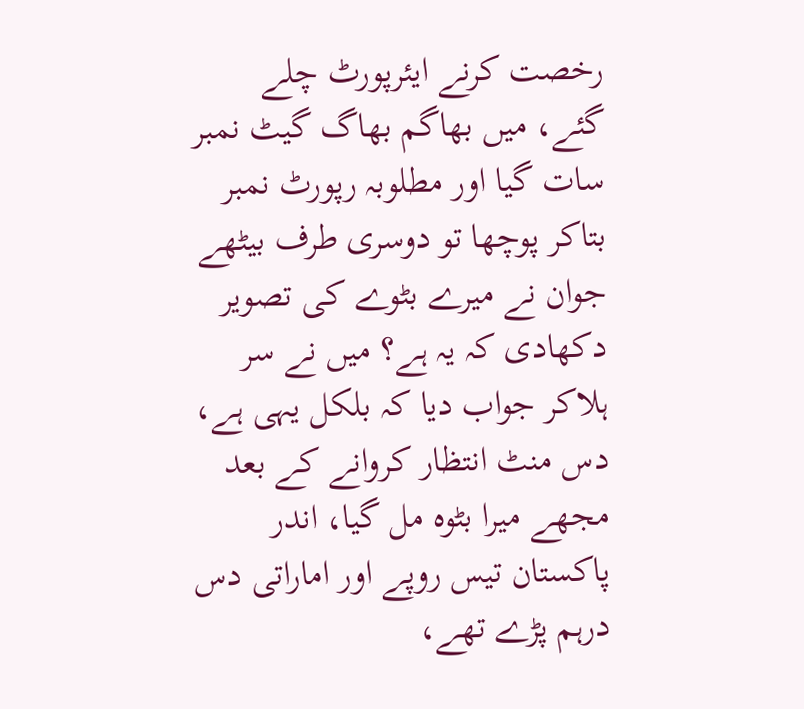رخصت کرنے ایئرپورٹ چلے گئے، میں بھاگم بھاگ گیٹ نمبر سات گیا اور مطلوبہ رپورٹ نمبر بتاکر پوچھا تو دوسری طرف بیٹھے جوان نے میرے بٹوے کی تصویر دکھادی کہ یہ ہے؟ میں نے سر ہلاکر جواب دیا کہ بلکل یہی ہے، دس منٹ انتظار کروانے کے بعد مجھے میرا بٹوہ مل گیا، اندر پاکستان تیس روپے اور اماراتی دس درہم پڑے تھے،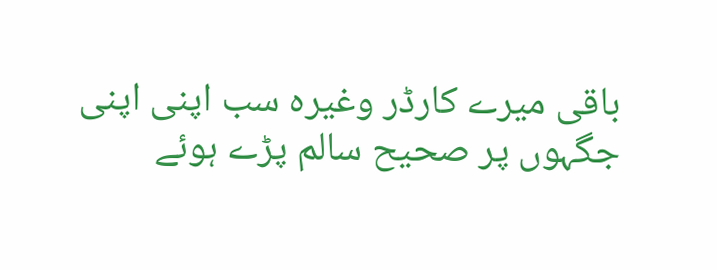باقی میرے کارڈر وغیرہ سب اپنی اپنی جگہوں پر صحیح سالم پڑے ہوئے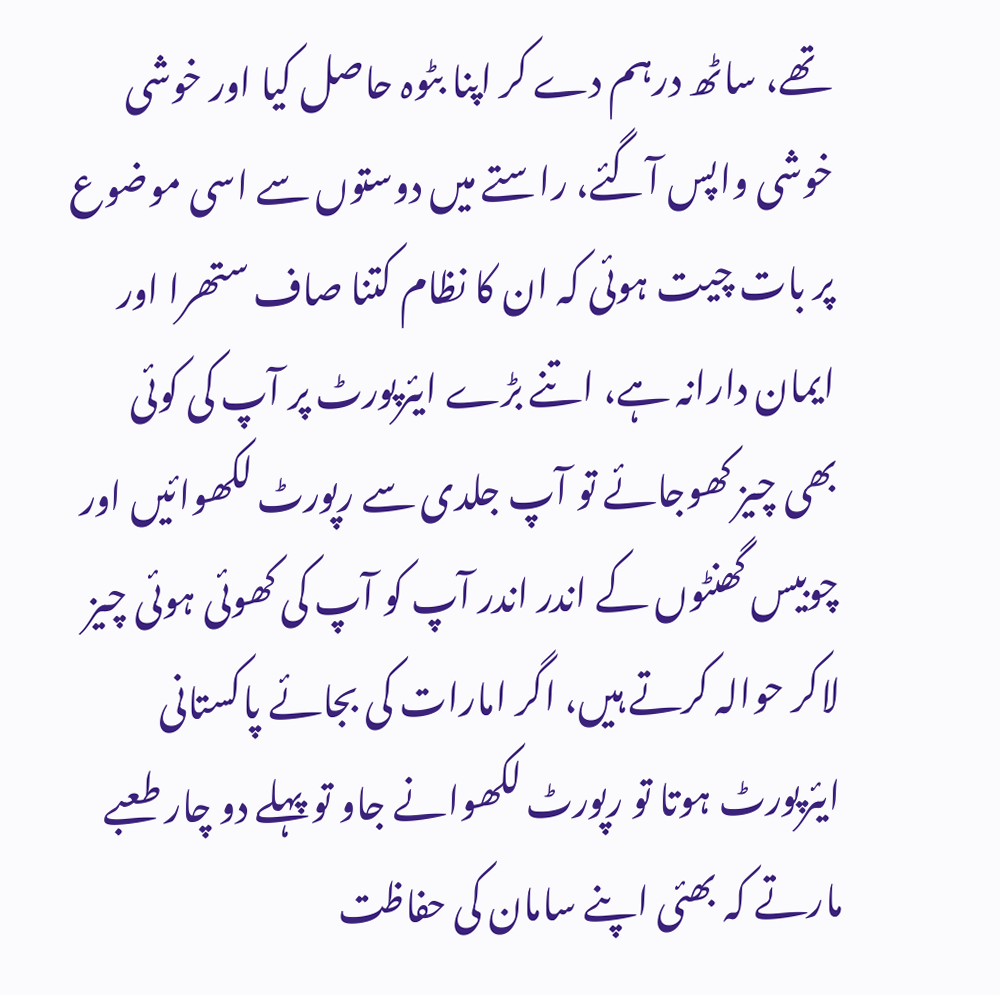تھے، ساٹھ درہم دے کر اپنا بٹوہ حاصل کیا اور خوشی خوشی واپس آگئے، راستے میں دوستوں سے اسی موضوع پر بات چیت ہوئی کہ ان کا نظام کتنا صاف ستھرا اور ایمان دارانہ ہے، اتنے بڑے ایئرپورٹ پر آپ کی کوئی بھی چیز کھوجائے تو آپ جلدی سے رپورٹ لکھوائیں اور چوبیس گھنٹوں کے اندر اندر آپ کو آپ کی کھوئی ہوئی چیز لاکر حوالہ کرتے ہیں، اگر امارات کی بجائے پاکستانی ایئرپورٹ ہوتا تو رپورٹ لکھوانے جاو تو پہلے دو چار طعبے مارتے کہ بھئی اپنے سامان کی حفاظت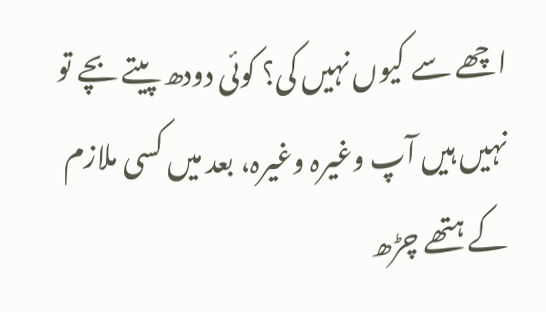اچھے سے کیوں نہیں کی؟ کوئی دودھ پیتے بچے تو نہیں ہیں آپ وغیرہ وغیرہ، بعد میں کسی ملازم کے ہتھے چڑھ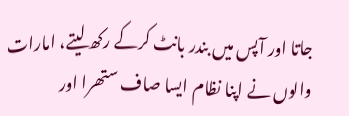جاتا اور آپس میں بندر بانٹ کرکے رکھ لیتے، امارات والوں نے اپنا نظام ایسا صاف ستھرا اور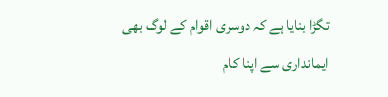تگڑا بنایا ہے کہ دوسری اقوام کے لوگ بھی ایمانداری سے اپنا کام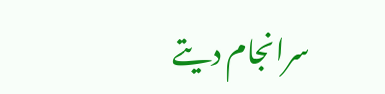سرانجام دیتے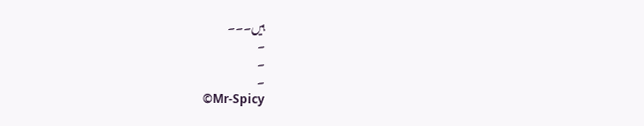ہیں۔۔۔
۔
۔
۔
©Mr-Spicy